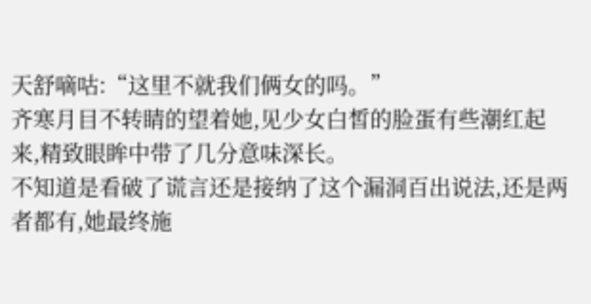天舒嘀咕:“这里不就我们俩女的吗。”
齐寒月目不转睛的望着她,见少女白皙的脸蛋有些潮红起来,精致眼眸中带了几分意味深长。
不知道是看破了谎言还是接纳了这个漏洞百出说法,还是两者都有,她最终施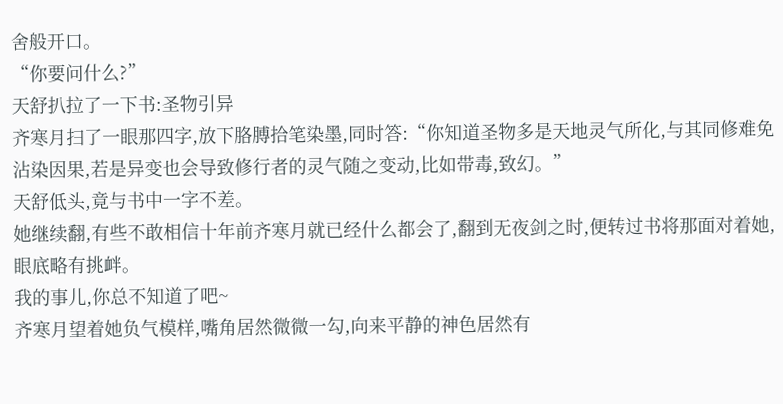舍般开口。
“你要问什么?”
天舒扒拉了一下书:圣物引异
齐寒月扫了一眼那四字,放下胳膊拾笔染墨,同时答:“你知道圣物多是天地灵气所化,与其同修难免沾染因果,若是异变也会导致修行者的灵气随之变动,比如带毒,致幻。”
天舒低头,竟与书中一字不差。
她继续翻,有些不敢相信十年前齐寒月就已经什么都会了,翻到无夜剑之时,便转过书将那面对着她,眼底略有挑衅。
我的事儿,你总不知道了吧~
齐寒月望着她负气模样,嘴角居然微微一勾,向来平静的神色居然有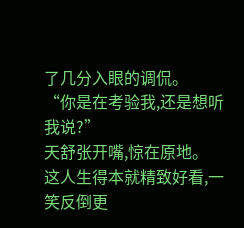了几分入眼的调侃。
“你是在考验我,还是想听我说?”
天舒张开嘴,惊在原地。
这人生得本就精致好看,一笑反倒更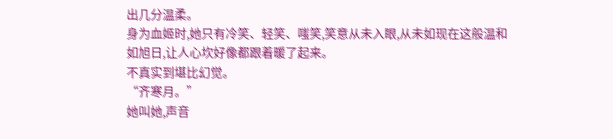出几分温柔。
身为血姬时,她只有冷笑、轻笑、嗤笑,笑意从未入眼,从未如现在这般温和如旭日,让人心坎好像都跟着暖了起来。
不真实到堪比幻觉。
“齐寒月。”
她叫她,声音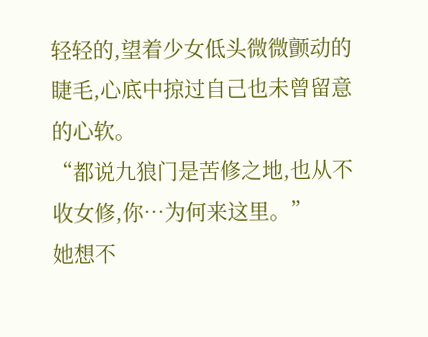轻轻的,望着少女低头微微颤动的睫毛,心底中掠过自己也未曾留意的心软。
“都说九狼门是苦修之地,也从不收女修,你…为何来这里。”
她想不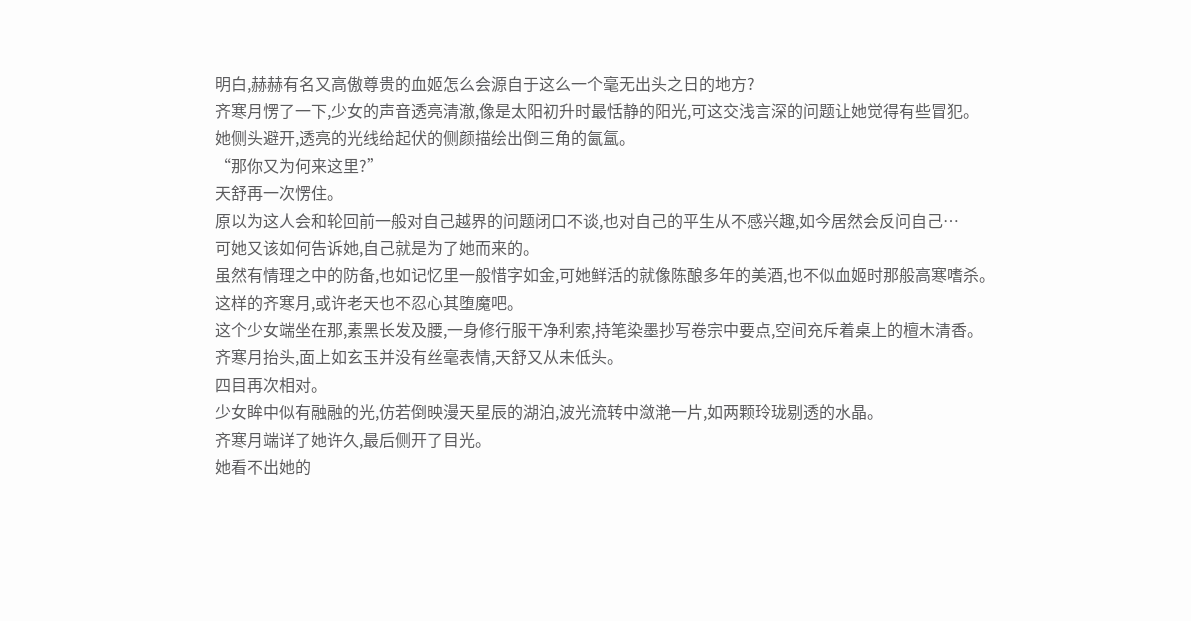明白,赫赫有名又高傲尊贵的血姬怎么会源自于这么一个毫无出头之日的地方?
齐寒月愣了一下,少女的声音透亮清澈,像是太阳初升时最恬静的阳光,可这交浅言深的问题让她觉得有些冒犯。
她侧头避开,透亮的光线给起伏的侧颜描绘出倒三角的氤氲。
“那你又为何来这里?”
天舒再一次愣住。
原以为这人会和轮回前一般对自己越界的问题闭口不谈,也对自己的平生从不感兴趣,如今居然会反问自己…
可她又该如何告诉她,自己就是为了她而来的。
虽然有情理之中的防备,也如记忆里一般惜字如金,可她鲜活的就像陈酿多年的美酒,也不似血姬时那般高寒嗜杀。
这样的齐寒月,或许老天也不忍心其堕魔吧。
这个少女端坐在那,素黑长发及腰,一身修行服干净利索,持笔染墨抄写卷宗中要点,空间充斥着桌上的檀木清香。
齐寒月抬头,面上如玄玉并没有丝毫表情,天舒又从未低头。
四目再次相对。
少女眸中似有融融的光,仿若倒映漫天星辰的湖泊,波光流转中潋滟一片,如两颗玲珑剔透的水晶。
齐寒月端详了她许久,最后侧开了目光。
她看不出她的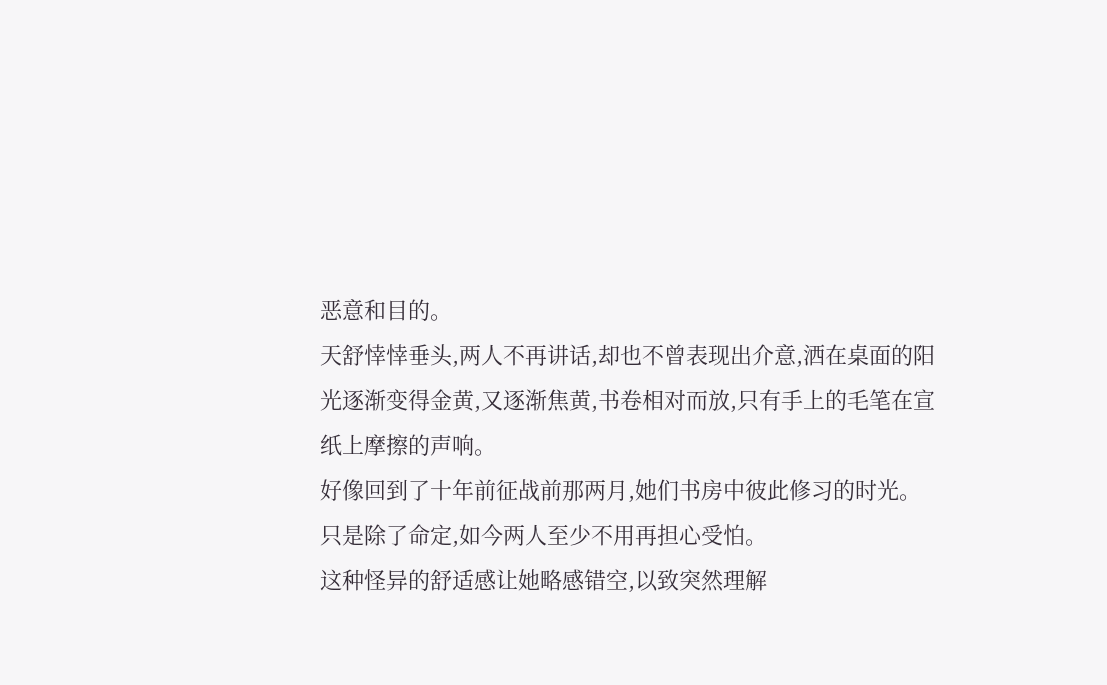恶意和目的。
天舒悻悻垂头,两人不再讲话,却也不曾表现出介意,洒在桌面的阳光逐渐变得金黄,又逐渐焦黄,书卷相对而放,只有手上的毛笔在宣纸上摩擦的声响。
好像回到了十年前征战前那两月,她们书房中彼此修习的时光。
只是除了命定,如今两人至少不用再担心受怕。
这种怪异的舒适感让她略感错空,以致突然理解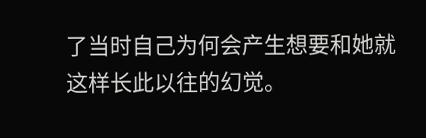了当时自己为何会产生想要和她就这样长此以往的幻觉。